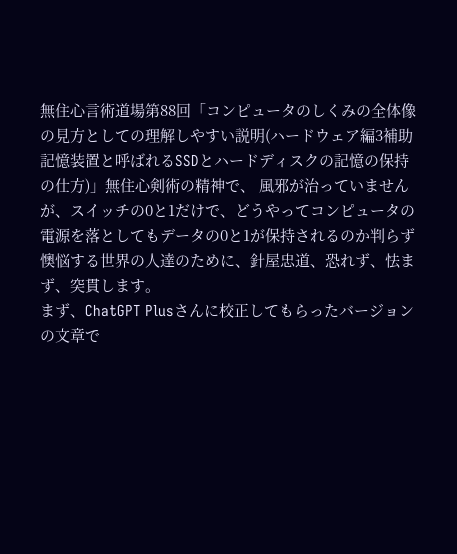無住心言術道場第88回「コンピュータのしくみの全体像の見方としての理解しやすい説明(ハードウェア編3補助記憶装置と呼ばれるSSDとハードディスクの記憶の保持の仕方)」無住心剣術の精神で、 風邪が治っていませんが、スイッチの0と1だけで、どうやってコンピュータの電源を落としてもデータの0と1が保持されるのか判らず懊悩する世界の人達のために、針屋忠道、恐れず、怯まず、突貫します。
まず、ChatGPT Plusさんに校正してもらったバージョンの文章で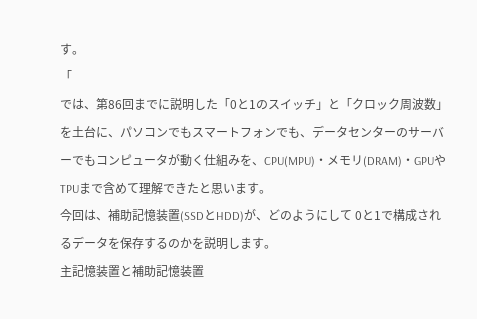す。
「
では、第86回までに説明した「0と1のスイッチ」と「クロック周波数」を土台に、パソコンでもスマートフォンでも、データセンターのサーバーでもコンピュータが動く仕組みを、CPU(MPU)・メモリ(DRAM)・GPUやTPUまで含めて理解できたと思います。
今回は、補助記憶装置(SSDとHDD)が、どのようにして 0と1で構成されるデータを保存するのかを説明します。
主記憶装置と補助記憶装置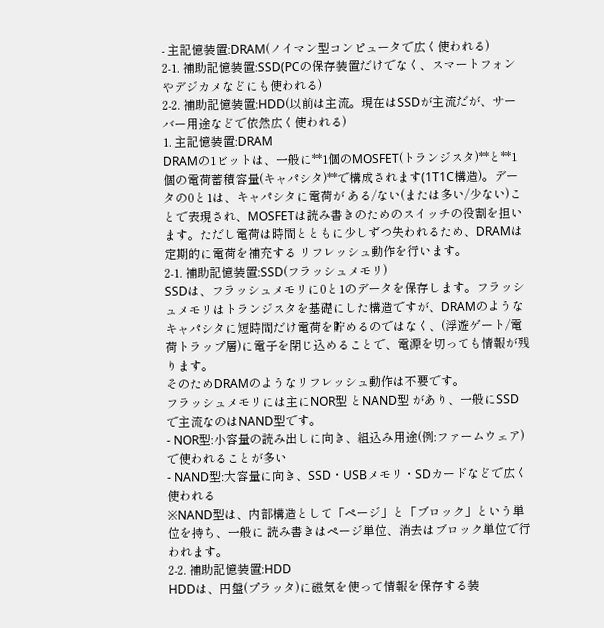- 主記憶装置:DRAM(ノイマン型コンピュータで広く使われる)
2-1. 補助記憶装置:SSD(PCの保存装置だけでなく、スマートフォンやデジカメなどにも使われる)
2-2. 補助記憶装置:HDD(以前は主流。現在はSSDが主流だが、サーバー用途などで依然広く使われる)
1. 主記憶装置:DRAM
DRAMの1ビットは、一般に**1個のMOSFET(トランジスタ)**と**1個の電荷蓄積容量(キャパシタ)**で構成されます(1T1C構造)。データの0と1は、キャパシタに電荷が ある/ない(または多い/少ない)ことで表現され、MOSFETは読み書きのためのスイッチの役割を担います。ただし電荷は時間とともに少しずつ失われるため、DRAMは定期的に電荷を補充する リフレッシュ動作を行います。
2-1. 補助記憶装置:SSD(フラッシュメモリ)
SSDは、フラッシュメモリに0と1のデータを保存します。フラッシュメモリはトランジスタを基礎にした構造ですが、DRAMのようなキャパシタに短時間だけ電荷を貯めるのではなく、(浮遊ゲート/電荷トラップ層)に電子を閉じ込めることで、電源を切っても情報が残ります。
そのためDRAMのようなリフレッシュ動作は不要です。
フラッシュメモリには主にNOR型 とNAND型 があり、一般にSSDで主流なのはNAND型です。
- NOR型:小容量の読み出しに向き、組込み用途(例:ファームウェア)で使われることが多い
- NAND型:大容量に向き、SSD・USBメモリ・SDカードなどで広く使われる
※NAND型は、内部構造として「ページ」と「ブロック」という単位を持ち、一般に 読み書きはページ単位、消去はブロック単位で行われます。
2-2. 補助記憶装置:HDD
HDDは、円盤(プラッタ)に磁気を使って情報を保存する装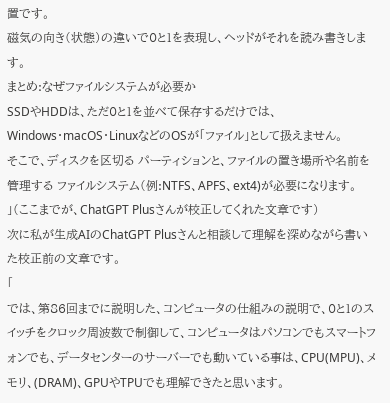置です。
磁気の向き(状態)の違いで0と1を表現し、ヘッドがそれを読み書きします。
まとめ:なぜファイルシステムが必要か
SSDやHDDは、ただ0と1を並べて保存するだけでは、Windows・macOS・LinuxなどのOSが「ファイル」として扱えません。
そこで、ディスクを区切る パーティションと、ファイルの置き場所や名前を管理する ファイルシステム(例:NTFS、APFS、ext4)が必要になります。
」(ここまでが、ChatGPT Plusさんが校正してくれた文章です)
次に私が生成AIのChatGPT Plusさんと相談して理解を深めながら書いた校正前の文章です。
「
では、第86回までに説明した、コンピュータの仕組みの説明で、0と1のスイッチをクロック周波数で制御して、コンピュータはパソコンでもスマートフォンでも、データセンターのサーバーでも動いている事は、CPU(MPU)、メモリ、(DRAM)、GPUやTPUでも理解できたと思います。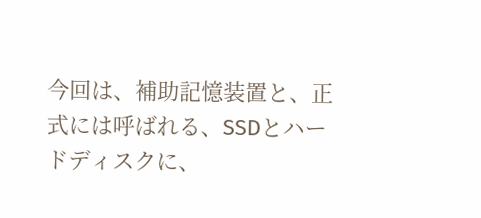今回は、補助記憶装置と、正式には呼ばれる、SSDとハードディスクに、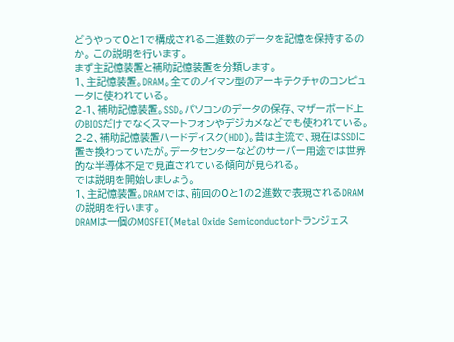どうやって0と1で構成される二進数のデータを記憶を保持するのか。 この説明を行います。
まず主記憶装置と補助記憶装置を分類します。
1、主記憶装置。DRAM。全てのノイマン型のアーキテクチャのコンピュータに使われている。
2-1、補助記憶装置。SSD。パソコンのデータの保存、マザーボード上のBIOSだけでなくスマートフォンやデジカメなどでも使われている。
2-2、補助記憶装置ハードディスク(HDD)。昔は主流で、現在はSSDに置き換わっていたが。データセンターなどのサーバー用途では世界的な半導体不足で見直されている傾向が見られる。
では説明を開始しましょう。
1、主記憶装置。DRAMでは、前回の0と1の2進数で表現されるDRAMの説明を行います。
DRAMは一個のMOSFET(Metal Oxide Semiconductorトランジェス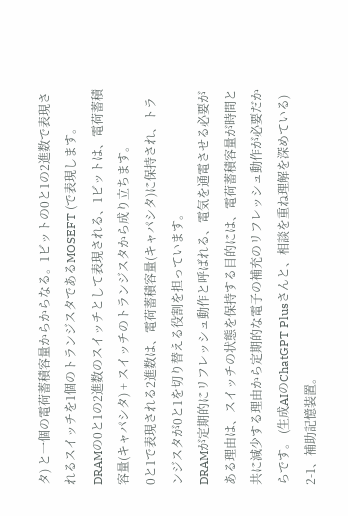タ) と一個の電荷蓄積容量からからなる。1ビットの0と1の2進数で表現されるスイッチを1個のトランジスタであるMOSEFT (で表現します。
DRAMの0と1の2進数のスイッチとして表現される、1ビットは、電荷蓄積容量(キャパシタ) + スイッチのトランジスタから成り立ちます。
0と1で表現される2進数は、電荷蓄積容量(キャパシタ)に保持され、トランジスタが0と1を切り替える役割を担っています。
DRAMが定期的にリフレッシュ動作と呼ばれる、電気を通電させる必要がある理由は、スイッチの状態を保持する目的には、電荷蓄積容量が時間と共に減少する理由から定期的な電子の補充のリフレッシュ動作が必要だからです。 (生成AIのChatGPT Plusさんと、相談を重ね理解を深めている)
2-1、補助記憶装置。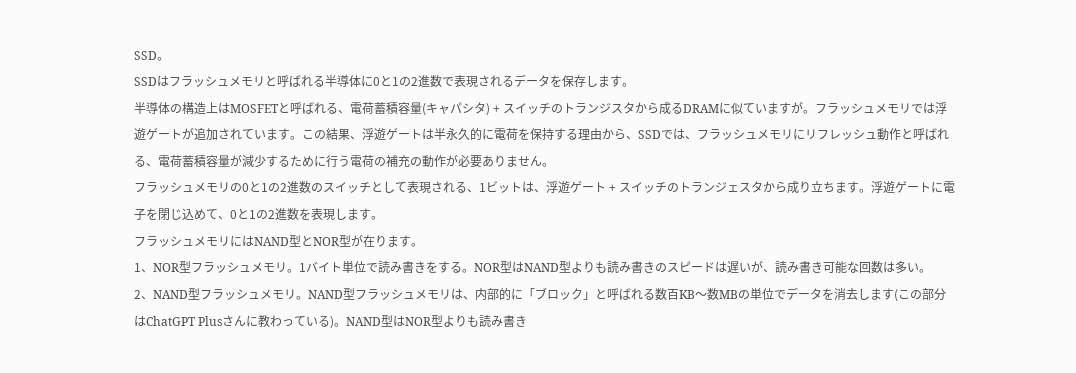SSD。
SSDはフラッシュメモリと呼ばれる半導体に0と1の2進数で表現されるデータを保存します。
半導体の構造上はMOSFETと呼ばれる、電荷蓄積容量(キャパシタ) + スイッチのトランジスタから成るDRAMに似ていますが。フラッシュメモリでは浮遊ゲートが追加されています。この結果、浮遊ゲートは半永久的に電荷を保持する理由から、SSDでは、フラッシュメモリにリフレッシュ動作と呼ばれる、電荷蓄積容量が減少するために行う電荷の補充の動作が必要ありません。
フラッシュメモリの0と1の2進数のスイッチとして表現される、1ビットは、浮遊ゲート + スイッチのトランジェスタから成り立ちます。浮遊ゲートに電子を閉じ込めて、0と1の2進数を表現します。
フラッシュメモリにはNAND型とNOR型が在ります。
1、NOR型フラッシュメモリ。1バイト単位で読み書きをする。NOR型はNAND型よりも読み書きのスピードは遅いが、読み書き可能な回数は多い。
2、NAND型フラッシュメモリ。NAND型フラッシュメモリは、内部的に「ブロック」と呼ばれる数百KB〜数MBの単位でデータを消去します(この部分はChatGPT Plusさんに教わっている)。NAND型はNOR型よりも読み書き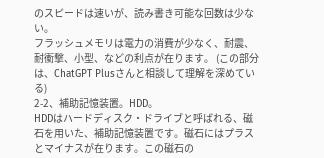のスピードは速いが、読み書き可能な回数は少ない。
フラッシュメモリは電力の消費が少なく、耐震、耐衝撃、小型、などの利点が在ります。 (この部分は、ChatGPT Plusさんと相談して理解を深めている)
2-2、補助記憶装置。HDD。
HDDはハードディスク・ドライブと呼ばれる、磁石を用いた、補助記憶装置です。磁石にはプラスとマイナスが在ります。この磁石の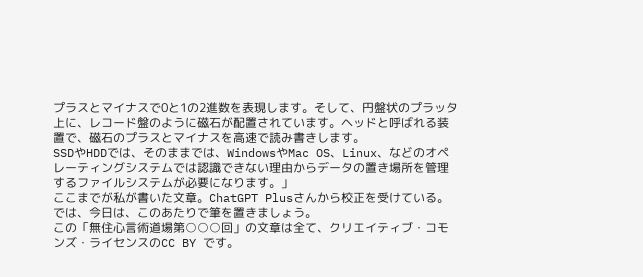プラスとマイナスで0と1の2進数を表現します。そして、円盤状のプラッタ上に、レコード盤のように磁石が配置されています。ヘッドと呼ばれる装置で、磁石のプラスとマイナスを高速で読み書きします。
SSDやHDDでは、そのままでは、WindowsやMac OS、Linux、などのオペレーティングシステムでは認識できない理由からデータの置き場所を管理するファイルシステムが必要になります。」
ここまでが私が書いた文章。ChatGPT Plusさんから校正を受けている。
では、今日は、このあたりで筆を置きましょう。
この「無住心言術道場第○○○回」の文章は全て、クリエイティブ・コモンズ・ライセンスのCC BY です。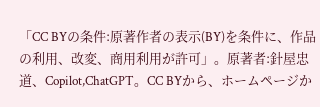「CC BYの条件:原著作者の表示(BY)を条件に、作品の利用、改変、商用利用が許可」。原著者:針屋忠道、Copilot,ChatGPT。CC BYから、ホームページか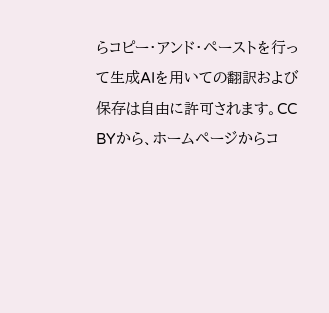らコピー・アンド・ペーストを行って生成AIを用いての翻訳および保存は自由に許可されます。CC BYから、ホームページからコ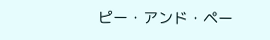ピー・アンド・ペー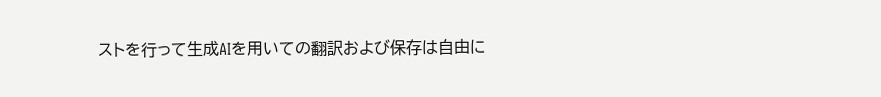ストを行って生成AIを用いての翻訳および保存は自由に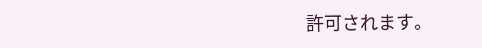許可されます。